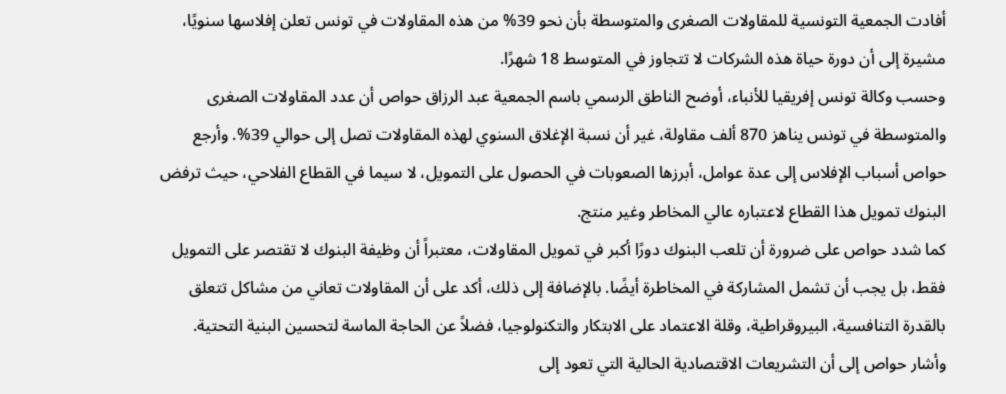أفادت الجمعية التونسية للمقاولات الصغرى والمتوسطة بأن نحو 39% من هذه المقاولات في تونس تعلن إفلاسها سنويًا، مشيرة إلى أن دورة حياة هذه الشركات لا تتجاوز في المتوسط 18 شهرًا.
وحسب وكالة تونس إفريقيا للأنباء، أوضح الناطق الرسمي باسم الجمعية عبد الرزاق حواص أن عدد المقاولات الصغرى والمتوسطة في تونس يناهز 870 ألف مقاولة، غير أن نسبة الإغلاق السنوي لهذه المقاولات تصل إلى حوالي 39%. وأرجع حواص أسباب الإفلاس إلى عدة عوامل، أبرزها الصعوبات في الحصول على التمويل، لا سيما في القطاع الفلاحي، حيث ترفض البنوك تمويل هذا القطاع لاعتباره عالي المخاطر وغير منتج.
كما شدد حواص على ضرورة أن تلعب البنوك دورًا أكبر في تمويل المقاولات، معتبراً أن وظيفة البنوك لا تقتصر على التمويل فقط، بل يجب أن تشمل المشاركة في المخاطرة أيضًا. بالإضافة إلى ذلك، أكد على أن المقاولات تعاني من مشاكل تتعلق بالقدرة التنافسية، البيروقراطية، وقلة الاعتماد على الابتكار والتكنولوجيا، فضلاً عن الحاجة الماسة لتحسين البنية التحتية.
وأشار حواص إلى أن التشريعات الاقتصادية الحالية التي تعود إلى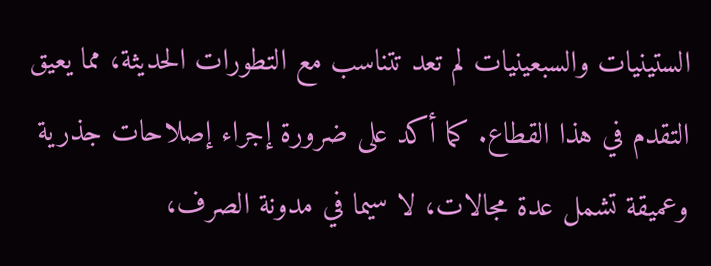الستينيات والسبعينيات لم تعد تتناسب مع التطورات الحديثة، مما يعيق التقدم في هذا القطاع. كما أكد على ضرورة إجراء إصلاحات جذرية وعميقة تشمل عدة مجالات، لا سيما في مدونة الصرف،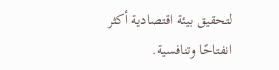لتحقيق بيئة اقتصادية أكثر انفتاحًا وتنافسية.